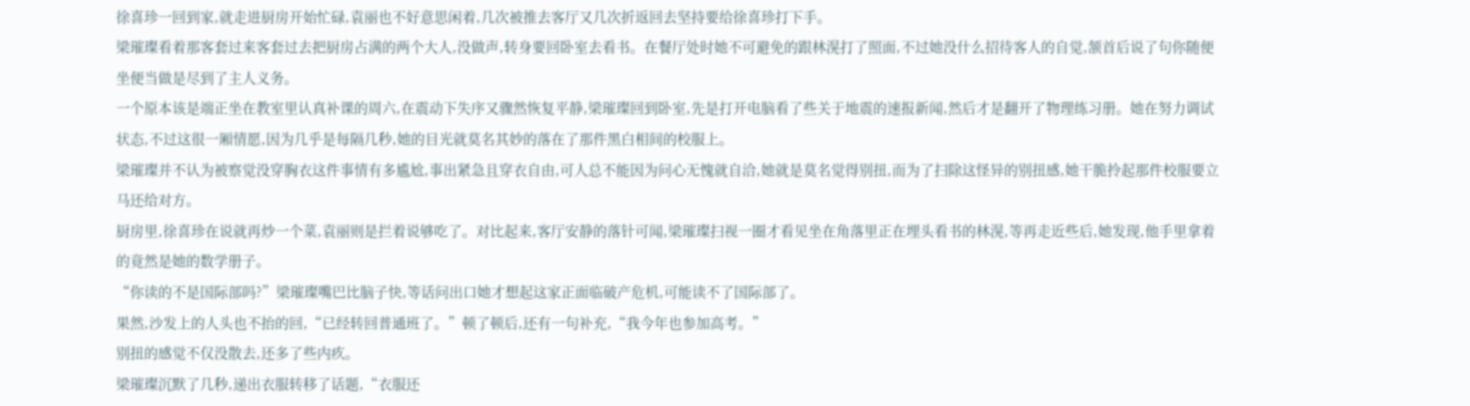徐喜珍一回到家,就走进厨房开始忙碌,袁丽也不好意思闲着,几次被推去客厅又几次折返回去坚持要给徐喜珍打下手。
梁璀璨看着那客套过来客套过去把厨房占满的两个大人,没做声,转身要回卧室去看书。在餐厅处时她不可避免的跟林滉打了照面,不过她没什么招待客人的自觉,颔首后说了句你随便坐便当做是尽到了主人义务。
一个原本该是端正坐在教室里认真补课的周六,在震动下失序又骤然恢复平静,梁璀璨回到卧室,先是打开电脑看了些关于地震的速报新闻,然后才是翻开了物理练习册。她在努力调试状态,不过这很一厢情愿,因为几乎是每隔几秒,她的目光就莫名其妙的落在了那件黑白相间的校服上。
梁璀璨并不认为被察觉没穿胸衣这件事情有多尴尬,事出紧急且穿衣自由,可人总不能因为问心无愧就自洽,她就是莫名觉得别扭,而为了扫除这怪异的别扭感,她干脆拎起那件校服要立马还给对方。
厨房里,徐喜珍在说就再炒一个菜,袁丽则是拦着说够吃了。对比起来,客厅安静的落针可闻,梁璀璨扫视一圈才看见坐在角落里正在埋头看书的林滉,等再走近些后,她发现,他手里拿着的竟然是她的数学册子。
“你读的不是国际部吗?”梁璀璨嘴巴比脑子快,等话问出口她才想起这家正面临破产危机,可能读不了国际部了。
果然,沙发上的人头也不抬的回,“已经转回普通班了。”顿了顿后,还有一句补充,“我今年也参加高考。”
别扭的感觉不仅没散去,还多了些内疚。
梁璀璨沉默了几秒,递出衣服转移了话题,“衣服还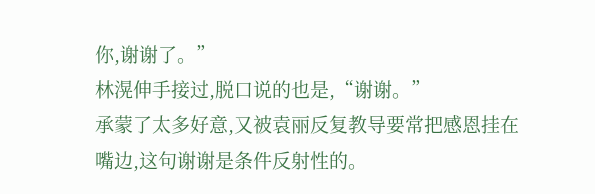你,谢谢了。”
林滉伸手接过,脱口说的也是,“谢谢。”
承蒙了太多好意,又被袁丽反复教导要常把感恩挂在嘴边,这句谢谢是条件反射性的。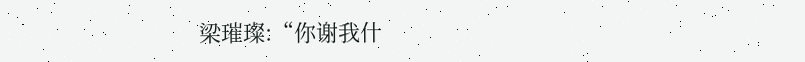梁璀璨:“你谢我什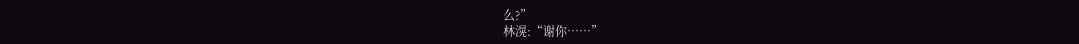么?”
林滉:“谢你……”